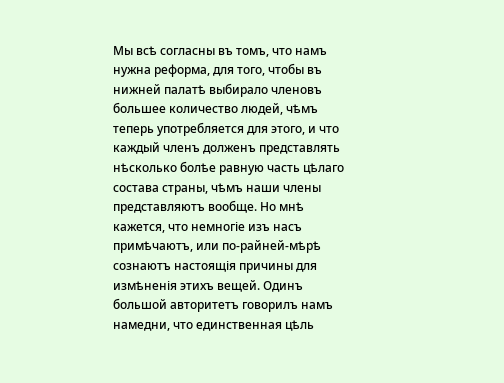Мы всѣ согласны въ томъ, что намъ нужна реформа, для того, чтобы въ нижней палатѣ выбирало членовъ большее количество людей, чѣмъ теперь употребляется для этого, и что каждый членъ долженъ представлять нѣсколько болѣе равную часть цѣлаго состава страны, чѣмъ наши члены представляютъ вообще. Но мнѣ кажется, что немногіе изъ насъ примѣчаютъ, или по-райней-мѣрѣ сознаютъ настоящія причины для измѣненія этихъ вещей. Одинъ большой авторитетъ говорилъ намъ намедни, что единственная цѣль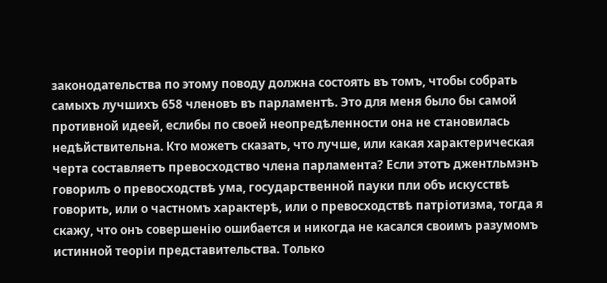законодательства по этому поводу должна состоять въ томъ, чтобы собрать самыхъ лучшихъ 658 членовъ въ парламентѣ. Это для меня было бы самой противной идеей, еслибы по своей неопредѣленности она не становилась недѣйствительна. Кто можетъ сказать, что лучше, или какая характерическая черта составляетъ превосходство члена парламента? Если этотъ джентльмэнъ говорилъ о превосходствѣ ума, государственной пауки пли объ искусствѣ говорить, или о частномъ характерѣ, или о превосходствѣ патріотизма, тогда я скажу, что онъ совершенію ошибается и никогда не касался своимъ разумомъ истинной теоріи представительства. Только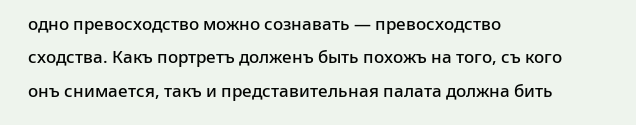одно превосходство можно сознавать — превосходство сходства. Какъ портретъ долженъ быть похожъ на того, съ кого онъ снимается, такъ и представительная палата должна бить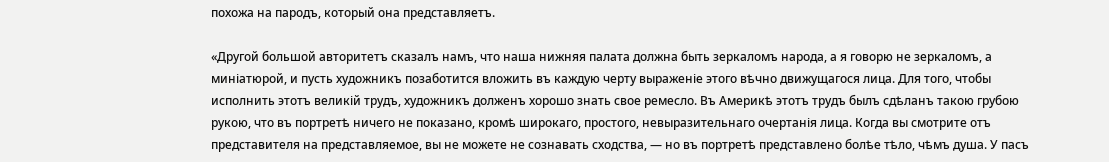похожа на пародъ, который она представляетъ.

«Другой большой авторитетъ сказалъ намъ, что наша нижняя палата должна быть зеркаломъ народа, а я говорю не зеркаломъ, а миніатюрой, и пусть художникъ позаботится вложить въ каждую черту выраженіе этого вѣчно движущагося лица. Для того, чтобы исполнить этотъ великій трудъ, художникъ долженъ хорошо знать свое ремесло. Въ Америкѣ этотъ трудъ былъ сдѣланъ такою грубою рукою, что въ портретѣ ничего не показано, кромѣ широкаго, простого, невыразительнаго очертанія лица. Когда вы смотрите отъ представителя на представляемое, вы не можете не сознавать сходства, — но въ портретѣ представлено болѣе тѣло, чѣмъ душа. У пасъ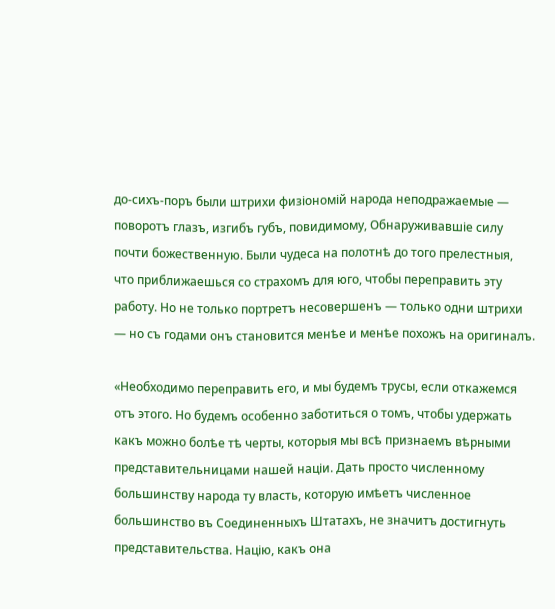до-сихъ-поръ были штрихи физіономій народа неподражаемые — поворотъ глазъ, изгибъ губъ, повидимому, Обнаруживавшіе силу почти божественную. Были чудеса на полотнѣ до того прелестныя, что приближаешься со страхомъ для юго, чтобы переправить эту работу. Но не только портретъ несовершенъ — только одни штрихи — но съ годами онъ становится менѣе и менѣе похожъ на оригиналъ.

«Необходимо переправить его, и мы будемъ трусы, если откажемся отъ этого. Но будемъ особенно заботиться о томъ, чтобы удержать какъ можно болѣе тѣ черты, которыя мы всѣ признаемъ вѣрными представительницами нашей націи. Дать просто численному большинству народа ту власть, которую имѣетъ численное большинство въ Соединенныхъ Штатахъ, не значитъ достигнуть представительства. Націю, какъ она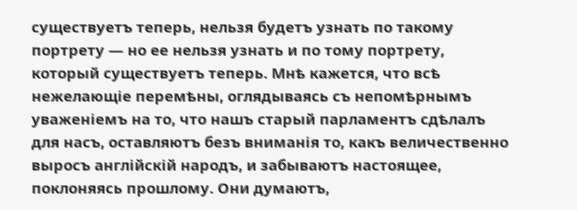существуетъ теперь, нельзя будетъ узнать по такому портрету — но ее нельзя узнать и по тому портрету, который существуетъ теперь. Мнѣ кажется, что всѣ нежелающіе перемѣны, оглядываясь съ непомѣрнымъ уваженіемъ на то, что нашъ старый парламентъ сдѣлалъ для насъ, оставляютъ безъ вниманія то, какъ величественно выросъ англійскій народъ, и забываютъ настоящее, поклоняясь прошлому. Они думаютъ,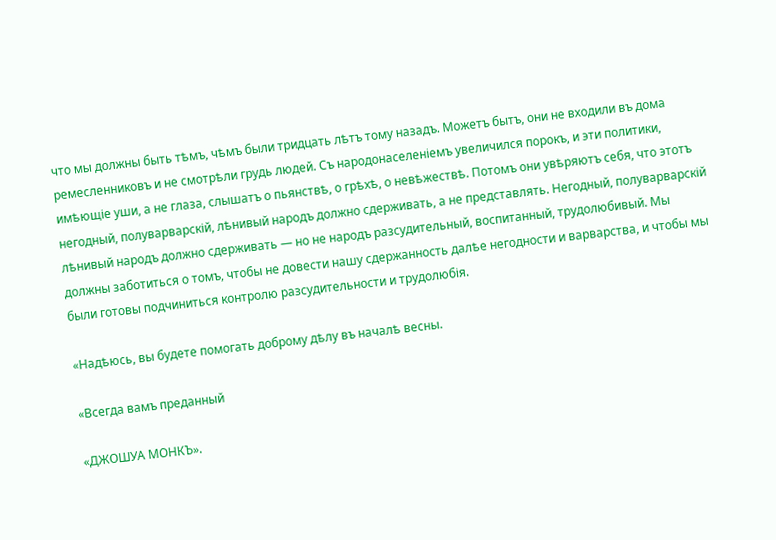что мы должны быть тѣмъ, чѣмъ были тридцать лѣтъ тому назадъ. Можетъ бытъ, они не входили въ дома ремесленниковъ и не смотрѣли грудь людей. Съ народонаселеніемъ увеличился порокъ, и эти политики, имѣющіе уши, а не глаза, слышатъ о пьянствѣ, о грѣхѣ, о невѣжествѣ. Потомъ они увѣряютъ себя, что этотъ негодный, полуварварскій, лѣнивый народъ должно сдерживать, а не представлять. Негодный, полуварварскій лѣнивый народъ должно сдерживать — но не народъ разсудительный, воспитанный, трудолюбивый. Мы должны заботиться о томъ, чтобы не довести нашу сдержанность далѣе негодности и варварства, и чтобы мы были готовы подчиниться контролю разсудительности и трудолюбія.

«Надѣюсь, вы будете помогать доброму дѣлу въ началѣ весны.

«Всегда вамъ преданный

«ДЖОШУА МОНКЪ».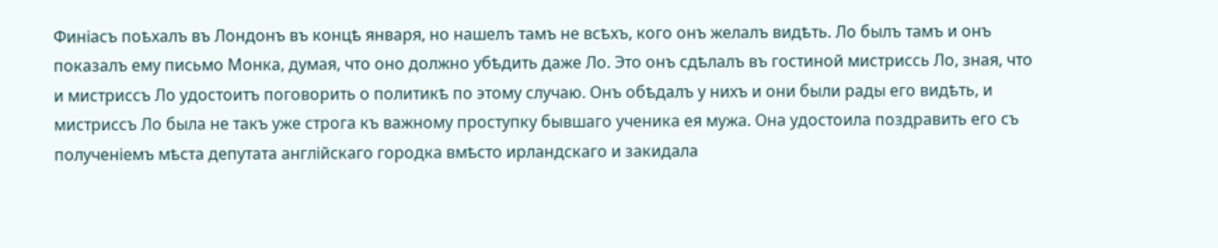Финіасъ поѣхалъ въ Лондонъ въ концѣ января, но нашелъ тамъ не всѣхъ, кого онъ желалъ видѣть. Ло былъ тамъ и онъ показалъ ему письмо Монка, думая, что оно должно убѣдить даже Ло. Это онъ сдѣлалъ въ гостиной мистриссь Ло, зная, что и мистриссъ Ло удостоитъ поговорить о политикѣ по этому случаю. Онъ обѣдалъ у нихъ и они были рады его видѣть, и мистриссъ Ло была не такъ уже строга къ важному проступку бывшаго ученика ея мужа. Она удостоила поздравить его съ полученіемъ мѣста депутата англійскаго городка вмѣсто ирландскаго и закидала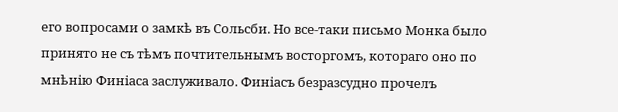его вопросами о замкѣ въ Сольсби. Но все-таки письмо Монка было принято не съ тѣмъ почтительнымъ восторгомъ, котораго оно по мнѣнію Финіаса заслуживало. Финіасъ безразсудно прочелъ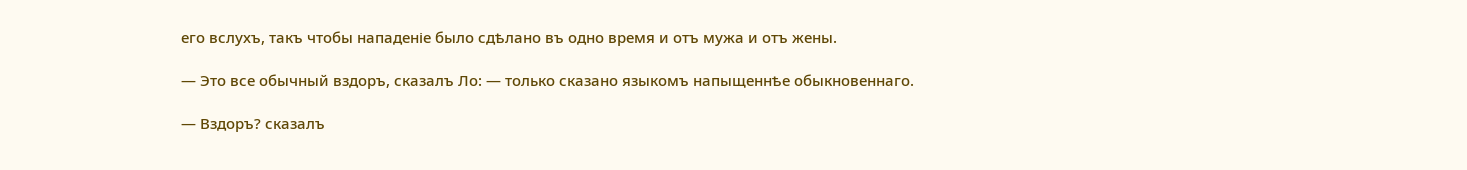его вслухъ, такъ чтобы нападеніе было сдѣлано въ одно время и отъ мужа и отъ жены.

— Это все обычный вздоръ, сказалъ Ло: — только сказано языкомъ напыщеннѣе обыкновеннаго.

— Вздоръ? сказалъ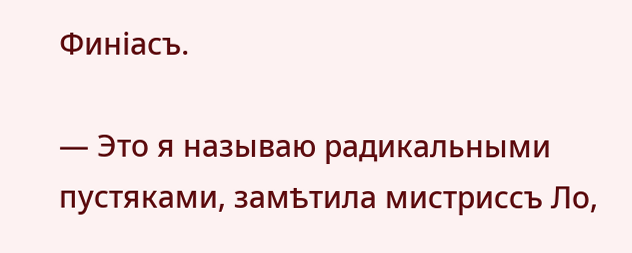Финіасъ.

— Это я называю радикальными пустяками, замѣтила мистриссъ Ло,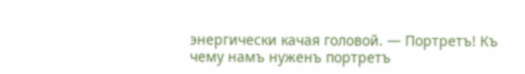энергически качая головой. — Портретъ! Къ чему намъ нуженъ портретъ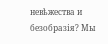невѣжества и безобразія? Мы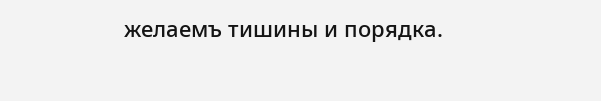желаемъ тишины и порядка.